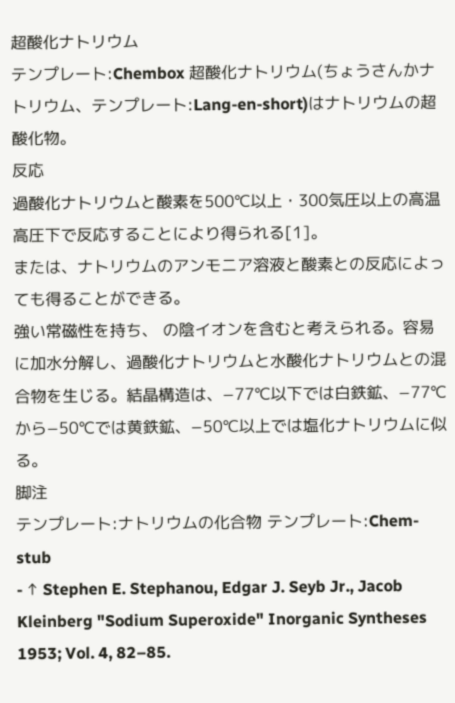超酸化ナトリウム
テンプレート:Chembox 超酸化ナトリウム(ちょうさんかナトリウム、テンプレート:Lang-en-short)はナトリウムの超酸化物。
反応
過酸化ナトリウムと酸素を500℃以上・300気圧以上の高温高圧下で反応することにより得られる[1]。
または、ナトリウムのアンモニア溶液と酸素との反応によっても得ることができる。
強い常磁性を持ち、 の陰イオンを含むと考えられる。容易に加水分解し、過酸化ナトリウムと水酸化ナトリウムとの混合物を生じる。結晶構造は、−77℃以下では白鉄鉱、−77℃から−50℃では黄鉄鉱、−50℃以上では塩化ナトリウムに似る。
脚注
テンプレート:ナトリウムの化合物 テンプレート:Chem-stub
- ↑ Stephen E. Stephanou, Edgar J. Seyb Jr., Jacob Kleinberg "Sodium Superoxide" Inorganic Syntheses 1953; Vol. 4, 82–85.